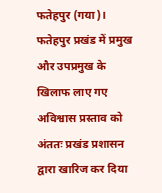फतेहपुर (गया)। फतेहपुर प्रखंड में प्रमुख और उपप्रमुख के खिलाफ लाए गए अविश्वास प्रस्ताव को अंततः प्रखंड प्रशासन द्वारा खारिज कर दिया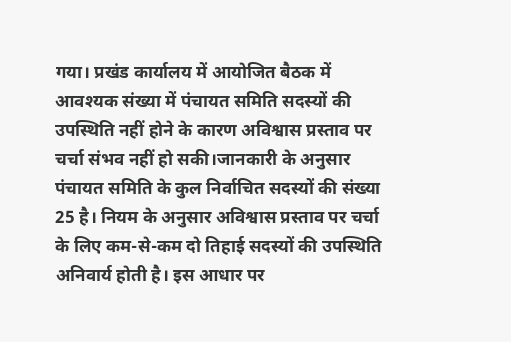गया। प्रखंड कार्यालय में आयोजित बैठक में आवश्यक संख्या में पंचायत समिति सदस्यों की उपस्थिति नहीं होने के कारण अविश्वास प्रस्ताव पर चर्चा संभव नहीं हो सकी।जानकारी के अनुसार पंचायत समिति के कुल निर्वाचित सदस्यों की संख्या 25 है। नियम के अनुसार अविश्वास प्रस्ताव पर चर्चा के लिए कम-से-कम दो तिहाई सदस्यों की उपस्थिति अनिवार्य होती है। इस आधार पर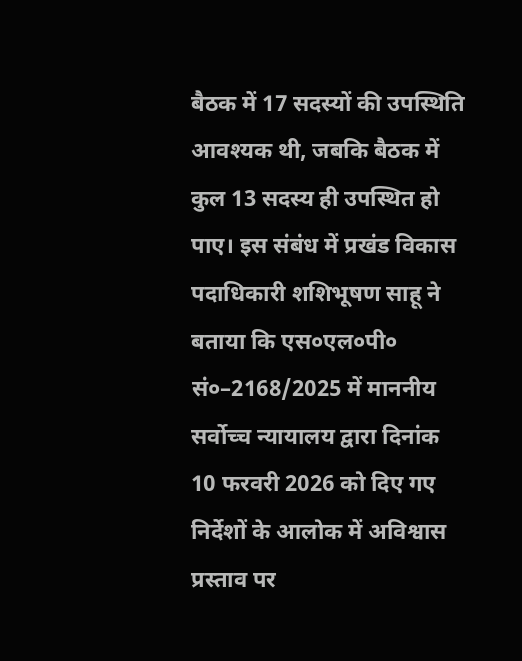बैठक में 17 सदस्यों की उपस्थिति आवश्यक थी, जबकि बैठक में कुल 13 सदस्य ही उपस्थित हो पाए। इस संबंध में प्रखंड विकास पदाधिकारी शशिभूषण साहू ने बताया कि एस०एल०पी० सं०–2168/2025 में माननीय सर्वोच्च न्यायालय द्वारा दिनांक 10 फरवरी 2026 को दिए गए निर्देशों के आलोक में अविश्वास प्रस्ताव पर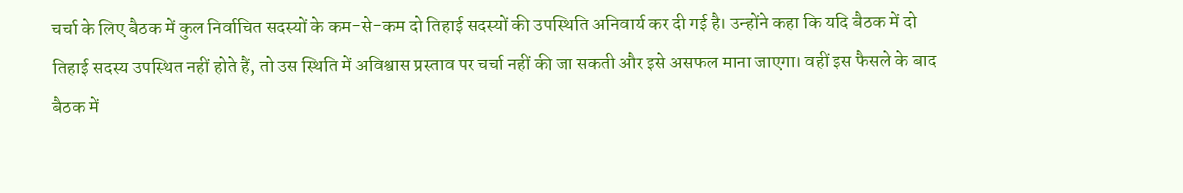चर्चा के लिए बैठक में कुल निर्वाचित सदस्यों के कम-से-कम दो तिहाई सदस्यों की उपस्थिति अनिवार्य कर दी गई है। उन्होंने कहा कि यदि बैठक में दो तिहाई सदस्य उपस्थित नहीं होते हैं, तो उस स्थिति में अविश्वास प्रस्ताव पर चर्चा नहीं की जा सकती और इसे असफल माना जाएगा। वहीं इस फैसले के बाद बैठक में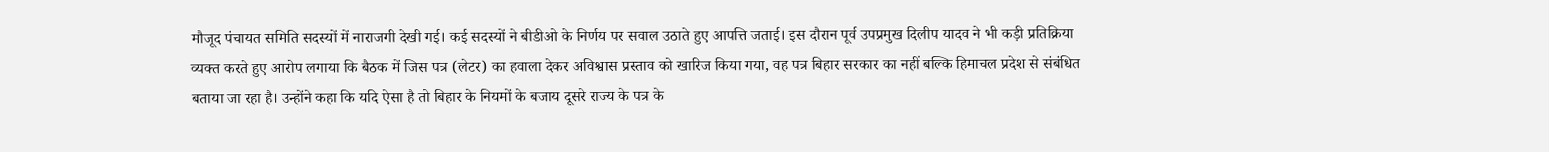मौजूद पंचायत समिति सदस्यों में नाराजगी देखी गई। कई सदस्यों ने बीडीओ के निर्णय पर सवाल उठाते हुए आपत्ति जताई। इस दौरान पूर्व उपप्रमुख दिलीप यादव ने भी कड़ी प्रतिक्रिया व्यक्त करते हुए आरोप लगाया कि बैठक में जिस पत्र (लेटर) का हवाला देकर अविश्वास प्रस्ताव को खारिज किया गया, वह पत्र बिहार सरकार का नहीं बल्कि हिमाचल प्रदेश से संबंधित बताया जा रहा है। उन्होंने कहा कि यदि ऐसा है तो बिहार के नियमों के बजाय दूसरे राज्य के पत्र के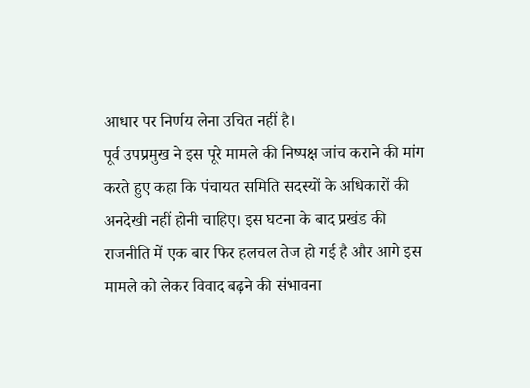आधार पर निर्णय लेना उचित नहीं है।
पूर्व उपप्रमुख ने इस पूरे मामले की निष्पक्ष जांच कराने की मांग करते हुए कहा कि पंचायत समिति सदस्यों के अधिकारों की अनदेखी नहीं होनी चाहिए। इस घटना के बाद प्रखंड की राजनीति में एक बार फिर हलचल तेज हो गई है और आगे इस मामले को लेकर विवाद बढ़ने की संभावना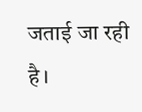जताई जा रही है।